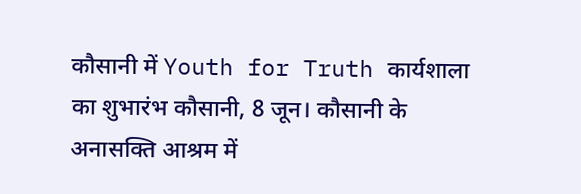कौसानी में Youth for Truth कार्यशाला का शुभारंभ कौसानी, 8 जून। कौसानी के अनासक्ति आश्रम में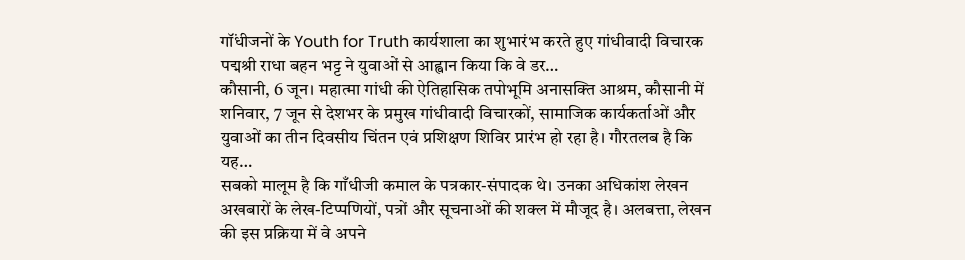गॉंधीजनों के Youth for Truth कार्यशाला का शुभारंभ करते हुए गांधीवादी विचारक पद्मश्री राधा बहन भट्ट ने युवाओं से आह्वान किया कि वे डर…
कौसानी, 6 जून। महात्मा गांधी की ऐतिहासिक तपोभूमि अनासक्ति आश्रम, कौसानी में शनिवार, 7 जून से देशभर के प्रमुख गांधीवादी विचारकों, सामाजिक कार्यकर्ताओं और युवाओं का तीन दिवसीय चिंतन एवं प्रशिक्षण शिविर प्रारंभ हो रहा है। गौरतलब है कि यह…
सबको मालूम है कि गाँधीजी कमाल के पत्रकार-संपादक थे। उनका अधिकांश लेखन अखबारों के लेख-टिप्पणियों, पत्रों और सूचनाओं की शक्ल में मौजूद है। अलबत्ता, लेखन की इस प्रक्रिया में वे अपने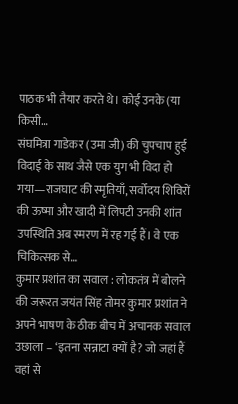पाठक भी तैयार करते थे। कोई उनके (या किसी…
संघमित्रा गाडेकर (उमा जी) की चुपचाप हुई विदाई के साथ जैसे एक युग भी विदा हो गया—राजघाट की स्मृतियाँ, सर्वोदय शिविरों की ऊष्मा और खादी में लिपटी उनकी शांत उपस्थिति अब स्मरण में रह गई हैं। वे एक चिकित्सक से…
कुमार प्रशांत का सवाल : लोकतंत्र में बोलने की जरूरत जयंत सिंह तोमर कुमार प्रशांत ने अपने भाषण के ठीक बीच में अचानक सवाल उछाला – ‘इतना सन्नाटा क्यों है? जो जहां हैं वहां से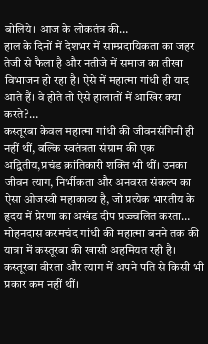बोलिये। आज के लोकतंत्र की…
हाल के दिनों में देशभर में साम्प्रदायिकता का जहर तेजी से फैला है और नतीजे में समाज का तीखा विभाजन हो रहा है। ऐसे में महात्मा गांधी ही याद आते हैं। वे होते तो ऐसे हालातों में आखिर क्या करते?…
कस्तूरबा केवल महात्मा गांधी की जीवनसंगिनी ही नहीं थीं, बल्कि स्वतंत्रता संग्राम की एक अद्वितीय,प्रचंड क्रांतिकारी शक्ति भी थीं। उनका जीवन त्याग, निर्भीकता और अनवरत संकल्प का ऐसा ओजस्वी महाकाव्य है, जो प्रत्येक भारतीय के हृदय में प्रेरणा का अखंड दीप प्रज्ज्वलित करता…
मोहनदास करमचंद गांधी की महात्मा बनने तक की यात्रा में कस्तूरबा की खासी अहमियत रही है। कस्तूरबा वीरता और त्याग में अपने पति से किसी भी प्रकार कम नहीं थीं।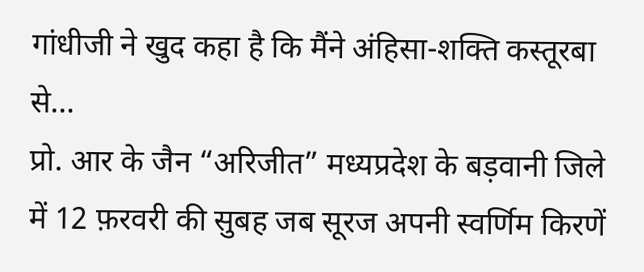गांधीजी ने खुद कहा है कि मैंने अंहिसा-शक्ति कस्तूरबा से…
प्रो. आर के जैन “अरिजीत” मध्यप्रदेश के बड़वानी जिले में 12 फ़रवरी की सुबह जब सूरज अपनी स्वर्णिम किरणें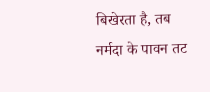बिखेरता है, तब नर्मदा के पावन तट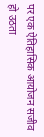पर एक ऐतिहासिक आयोजन सजीव हो उठता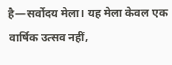है—सर्वोदय मेला। यह मेला केवल एक वार्षिक उत्सव नहीं,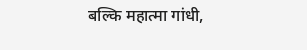बल्कि महात्मा गांधी,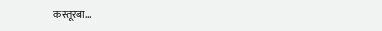कस्तूरबा…